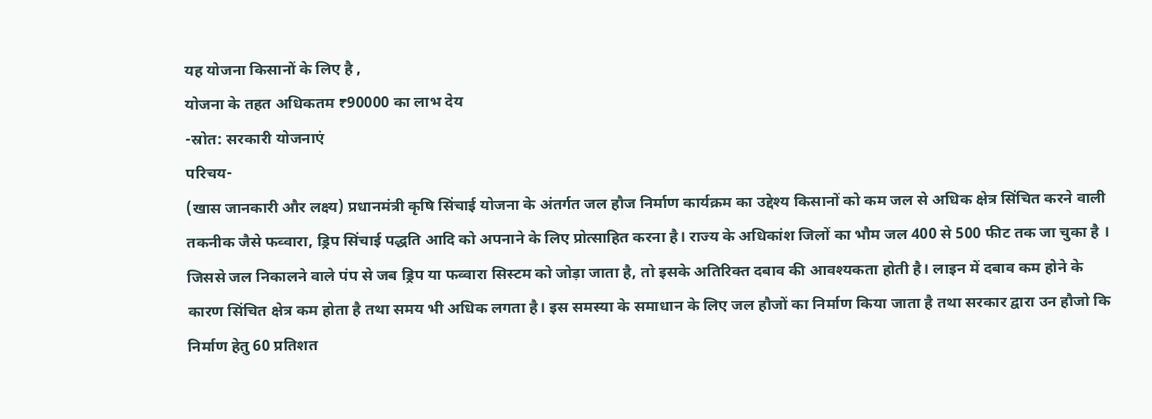यह योजना किसानों के लिए है ,
योजना के तहत अधिकतम ₹90000 का लाभ देय
-स्रोत: सरकारी योजनाएं
परिचय-
(खास जानकारी और लक्ष्य) प्रधानमंत्री कृषि सिंचाई योजना के अंतर्गत जल हौज निर्माण कार्यक्रम का उद्देश्य किसानों को कम जल से अधिक क्षेत्र सिंचित करने वाली तकनीक जैसे फव्वारा, ड्रिप सिंचाई पद्धति आदि को अपनाने के लिए प्रोत्साहित करना है। राज्य के अधिकांश जिलों का भौम जल 400 से 500 फीट तक जा चुका है । जिससे जल निकालने वाले पंप से जब ड्रिप या फव्वारा सिस्टम को जोड़ा जाता है, तो इसके अतिरिक्त दबाव की आवश्यकता होती है। लाइन में दबाव कम होने के कारण सिंचित क्षेत्र कम होता है तथा समय भी अधिक लगता है। इस समस्या के समाधान के लिए जल हौजों का निर्माण किया जाता है तथा सरकार द्वारा उन हौजो कि निर्माण हेतु 60 प्रतिशत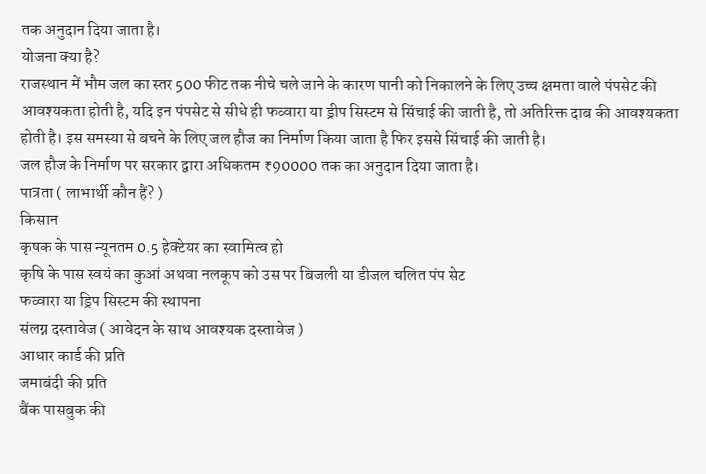तक अनुदान दिया जाता है।
योजना क्या है?
राजस्थान में भौम जल का स्तर 500 फीट तक नीचे चले जाने के कारण पानी को निकालने के लिए उच्च क्षमता वाले पंपसेट की आवश्यकता होती है, यदि इन पंपसेट से सीधे ही फव्वारा या ड्रीप सिस्टम से सिंचाई की जाती है, तो अतिरिक्त दाब की आवश्यकता होती है। इस समस्या से बचने के लिए जल हौज का निर्माण किया जाता है फिर इससे सिंचाई की जाती है।
जल हौज के निर्माण पर सरकार द्वारा अधिकतम ₹90000 तक का अनुदान दिया जाता है।
पात्रता ( लाभार्थी कौन हैं? )
किसान
कृषक के पास न्यूनतम 0.5 हेक्टेयर का स्वामित्व हो
कृषि के पास स्वयं का कुआं अथवा नलकूप को उस पर बिजली या डीजल चलित पंप सेट
फव्वारा या ड्रिप सिस्टम की स्थापना
संलग्न दस्तावेज ( आवेदन के साथ आवश्यक दस्तावेज )
आधार कार्ड की प्रति
जमाबंदी की प्रति
बैंक पासबुक की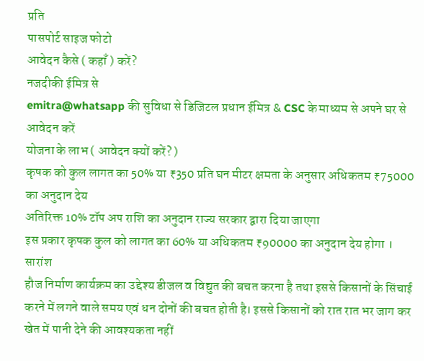प्रति
पासपोर्ट साइज फोटो
आवेदन कैसे ( कहाँ ) करें?
नजदीकी ईमित्र से
emitra@whatsapp की सुविधा से डिजिटल प्रधान ईमित्र & CSC के माध्यम से अपने घर से आवेदन करें
योजना के लाभ ( आवेदन क्यों करें? )
कृषक को कुल लागत का 50% या ₹350 प्रति घन मीटर क्षमता के अनुसार अधिकतम ₹75000 का अनुदान देय
अतिरिक्त 10% टॉप अप राशि का अनुदान राज्य सरकार द्वारा दिया जाएगा
इस प्रकार कृषक कुल को लागत का 60% या अधिकतम ₹90000 का अनुदान देय होगा ।
सारांश
हौज निर्माण कार्यक्रम का उद्देश्य डीजल व विद्युत की बचत करना है तथा इससे किसानों के सिंचाई करने में लगने वाले समय एवं धन दोनों की बचत होती है। इससे किसानों को रात रात भर जाग कर खेत में पानी देने की आवश्यकता नहीं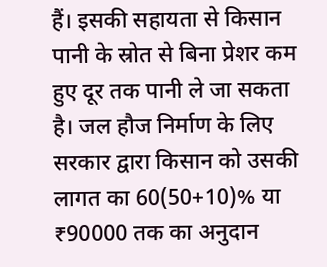हैं। इसकी सहायता से किसान पानी के स्रोत से बिना प्रेशर कम हुए दूर तक पानी ले जा सकता है। जल हौज निर्माण के लिए सरकार द्वारा किसान को उसकी लागत का 60(50+10)% या ₹90000 तक का अनुदान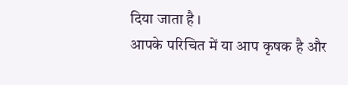दिया जाता है ।
आपके परिचित में या आप कृषक है और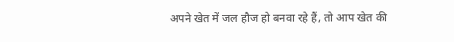अपने खेत में जल हौज हो बनवा रहे हैं, तो आप खेत की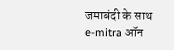जमाबंदी के साथ e-mitra ऑन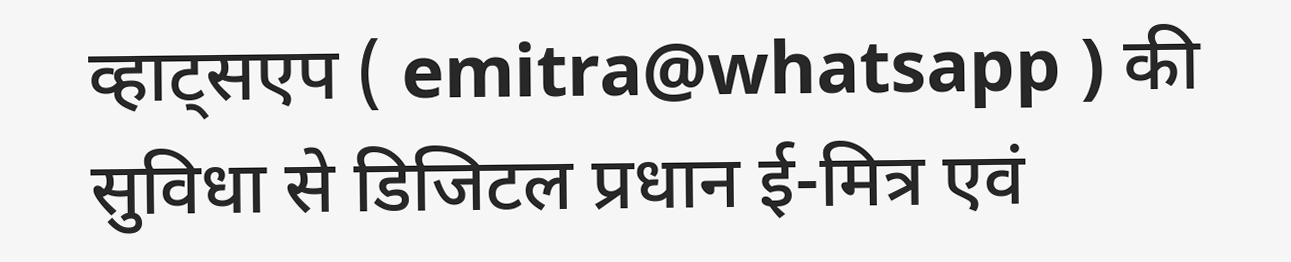व्हाट्सएप ( emitra@whatsapp ) की सुविधा से डिजिटल प्रधान ई-मित्र एवं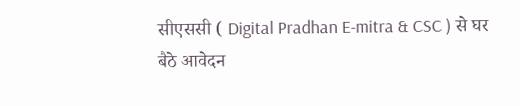सीएससी ( Digital Pradhan E-mitra & CSC ) से घर बैठे आवेदन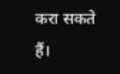करा सकते हैं।